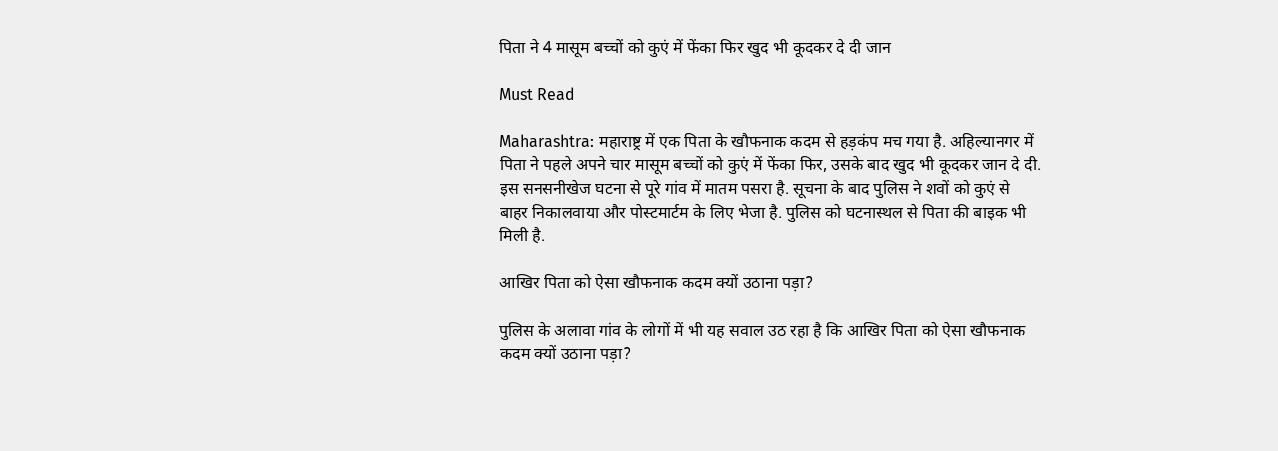पिता ने 4 मासूम बच्चों को कुएं में फेंका फिर खुद भी कूदकर दे दी जान

Must Read

Maharashtra: महाराष्ट्र में एक पिता के खौफनाक कदम से हड़कंप मच गया है. अहिल्यानगर में पिता ने पहले अपने चार मासूम बच्चों को कुएं में फेंका फिर, उसके बाद खुद भी कूदकर जान दे दी. इस सनसनीखेज घटना से पूरे गांव में मातम पसरा है. सूचना के बाद पुलिस ने शवों को कुएं से बाहर निकालवाया और पोस्टमार्टम के लिए भेजा है. पुलिस को घटनास्थल से पिता की बाइक भी मिली है.

आखिर पिता को ऐसा खौफनाक कदम क्यों उठाना पड़ा?

पुलिस के अलावा गांव के लोगों में भी यह सवाल उठ रहा है कि आखिर पिता को ऐसा खौफनाक कदम क्यों उठाना पड़ा?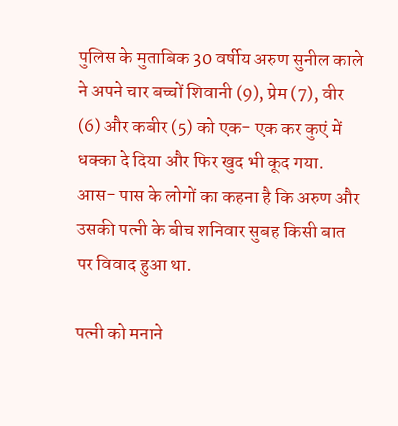पुलिस के मुताबिक 30 वर्षीय अरुण सुनील काले ने अपने चार बच्चों शिवानी (9), प्रेम (7), वीर (6) और कबीर (5) को एक- एक कर कुएं में धक्का दे दिया और फिर खुद भी कूद गया. आस- पास के लोगों का कहना है कि अरुण और उसकी पत्नी के बीच शनिवार सुबह किसी बात पर विवाद हुआ था.

पत्नी को मनाने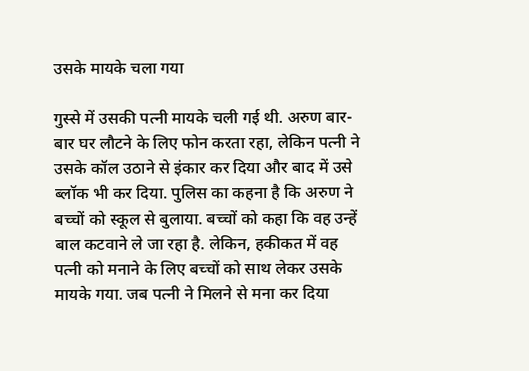उसके मायके चला गया

गुस्से में उसकी पत्नी मायके चली गई थी. अरुण बार- बार घर लौटने के लिए फोन करता रहा, लेकिन पत्नी ने उसके कॉल उठाने से इंकार कर दिया और बाद में उसे ब्लॉक भी कर दिया. पुलिस का कहना है कि अरुण ने बच्चों को स्कूल से बुलाया. बच्चों को कहा कि वह उन्हें बाल कटवाने ले जा रहा है. लेकिन, हकीकत में वह पत्नी को मनाने के लिए बच्चों को साथ लेकर उसके मायके गया. जब पत्नी ने मिलने से मना कर दिया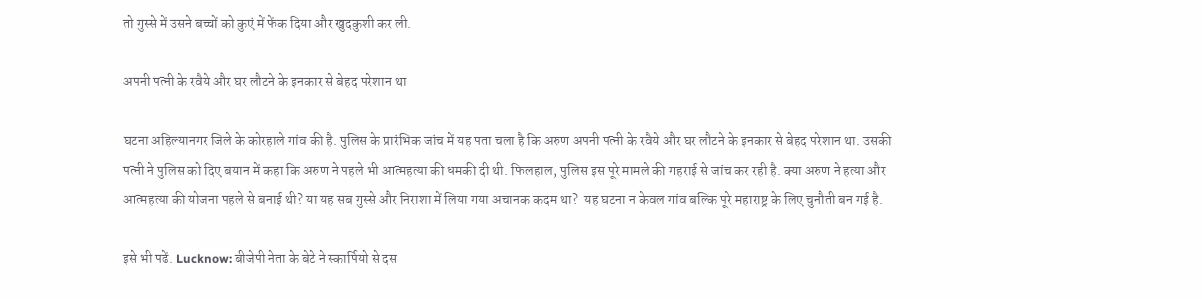तो गुस्से में उसने बच्चों को कुएं में फेंक दिया और खुदकुशी कर ली.

अपनी पत्नी के रवैये और घर लौटने के इनकार से बेहद परेशान था

घटना अहिल्यानगर जिले के कोरहाले गांव की है. पुलिस के प्रारंभिक जांच में यह पता चला है कि अरुण अपनी पत्नी के रवैये और घर लौटने के इनकार से बेहद परेशान था. उसकी पत्नी ने पुलिस को दिए बयान में कहा कि अरुण ने पहले भी आत्महत्या की धमकी दी थी. फिलहाल, पुलिस इस पूरे मामले की गहराई से जांच कर रही है. क्या अरुण ने हत्या और आत्महत्या की योजना पहले से बनाई थी? या यह सब गुस्से और निराशा में लिया गया अचानक कदम था?  यह घटना न केवल गांव बल्कि पूरे महाराष्ट्र के लिए चुनौती बन गई है.

इसे भी पढें. Lucknow: बीजेपी नेता के बेटे ने स्कार्पियो से दस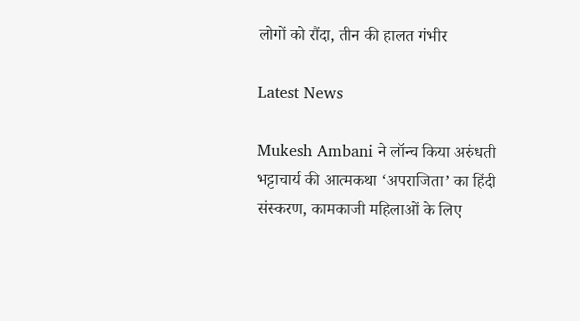लोगों को रौंदा, तीन की हालत गंभीर

Latest News

Mukesh Ambani ने लॉन्च किया अरुंधती भट्टाचार्य की आत्मकथा ‘अपराजिता’ का हिंदी संस्करण, कामकाजी महिलाओं के लिए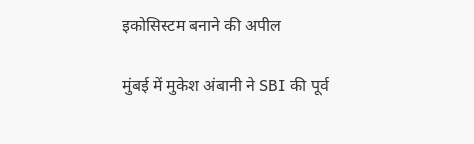इकोसिस्टम बनाने की अपील

मुंबई में मुकेश अंबानी ने SBI की पूर्व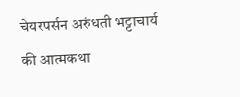चेयरपर्सन अरुंधती भट्टाचार्य की आत्मकथा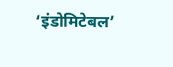‘इंडोमिटेबल’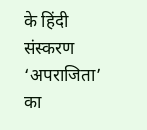के हिंदी संस्करण ‘अपराजिता’ का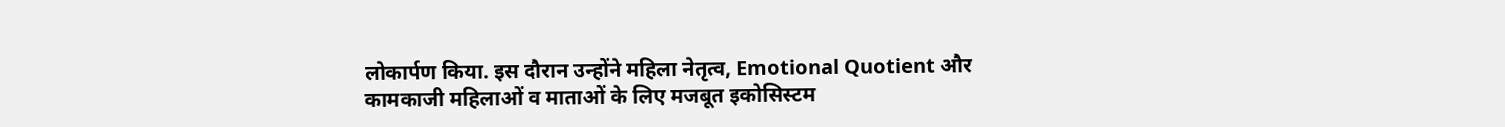लोकार्पण किया. इस दौरान उन्होंने महिला नेतृत्व, Emotional Quotient और कामकाजी महिलाओं व माताओं के लिए मजबूत इकोसिस्टम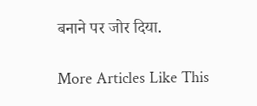बनाने पर जोर दिया.

More Articles Like This